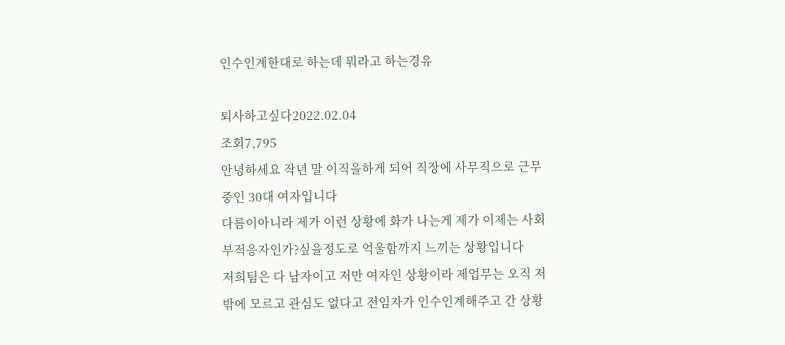인수인계한대로 하는데 뭐라고 하는경유

퇴사하고싶다2022.02.04
조회7,795
안녕하세요 작년 말 이직을하게 되어 직장에 사무직으로 근무중인 30대 여자입니다
다름이아니라 제가 이런 상황에 화가 나는게 제가 이제는 사회부적응자인가?싶을정도로 억울함까지 느끼는 상황입니다
저희팀은 다 남자이고 저만 여자인 상황이라 제업무는 오직 저밖에 모르고 관심도 없다고 전임자가 인수인계해주고 간 상황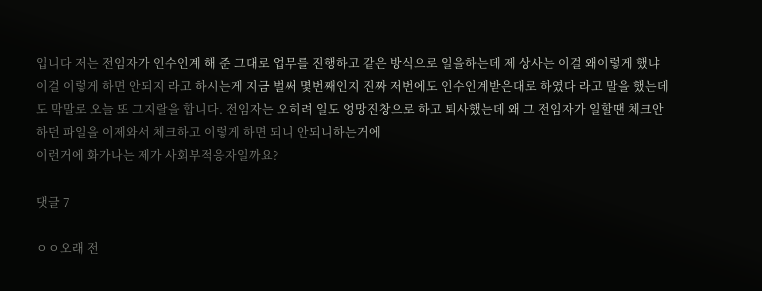입니다 저는 전임자가 인수인계 해 준 그대로 업무를 진행하고 같은 방식으로 일을하는데 제 상사는 이걸 왜이렇게 했냐 이걸 이렇게 하면 안되지 라고 하시는게 지금 벌써 몇번째인지 진짜 저번에도 인수인계받은대로 하였다 라고 말을 했는데도 막말로 오늘 또 그지랄을 합니다. 전임자는 오히려 일도 엉망진창으로 하고 퇴사했는데 왜 그 전임자가 일할땐 체크안하던 파일을 이제와서 체크하고 이렇게 하면 되니 안되니하는거에
이런거에 화가나는 제가 사회부적응자일까요?

댓글 7

ㅇㅇ오래 전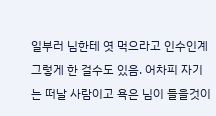일부러 님한테 엿 먹으라고 인수인계 그렇게 한 걸수도 있음. 어차피 자기는 떠날 사람이고 욕은 님이 들을것이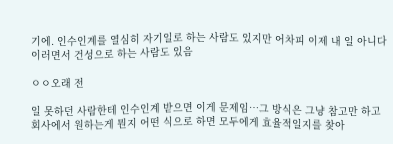기에. 인수인계를 열심히 자기일로 하는 사람도 있지만 어차피 이제 내 일 아니다 이러면서 건성으로 하는 사람도 있음

ㅇㅇ오래 전

일 못하던 사람한테 인수인계 받으면 이게 문제임…그 방식은 그냥 참고만 하고 회사에서 원하는게 뭔지 어떤 식으로 하면 모두에게 효율적일지를 찾아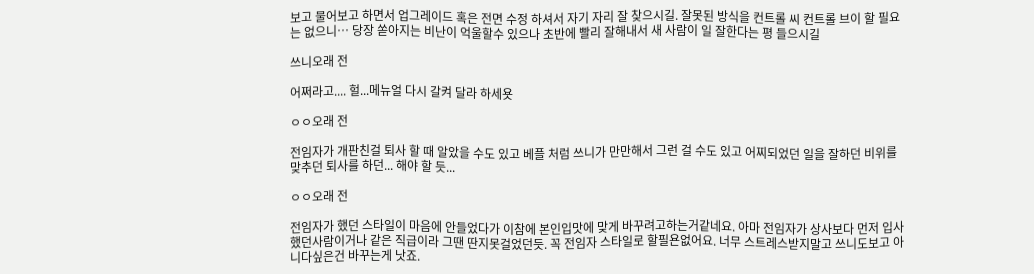보고 물어보고 하면서 업그레이드 혹은 전면 수정 하셔서 자기 자리 잘 찾으시길. 잘못된 방식을 컨트롤 씨 컨트롤 브이 할 필요는 없으니… 당장 쏟아지는 비난이 억울할수 있으나 초반에 빨리 잘해내서 새 사람이 일 잘한다는 평 들으시길

쓰니오래 전

어쩌라고.... 헐...메뉴얼 다시 갈켜 달라 하세욧

ㅇㅇ오래 전

전임자가 개판친걸 퇴사 할 때 알았을 수도 있고 베플 처럼 쓰니가 만만해서 그런 걸 수도 있고 어찌되었던 일을 잘하던 비위를 맞추던 퇴사를 하던... 해야 할 듯...

ㅇㅇ오래 전

전임자가 했던 스타일이 마음에 안들었다가 이참에 본인입맛에 맞게 바꾸려고하는거같네요. 아마 전임자가 상사보다 먼저 입사했던사람이거나 같은 직급이라 그땐 딴지못걸었던듯. 꼭 전임자 스타일로 할필욘없어요. 너무 스트레스받지말고 쓰니도보고 아니다싶은건 바꾸는게 낫죠.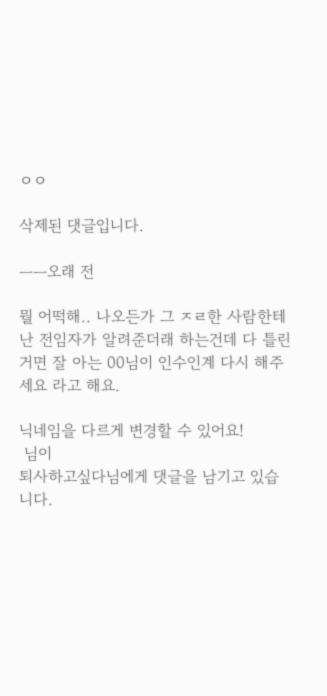ㅇㅇ

삭제된 댓글입니다.

ㅡㅡ오래 전

뭘 어떡해.. 나오든가 그 ㅈㄹ한 사람한테 난 전임자가 알려준더래 하는건데 다 틀린거면 잘 아는 00님이 인수인계 다시 해주세요 라고 해요.

닉네임을 다르게 변경할 수 있어요!
 님이
퇴사하고싶다님에게 댓글을 남기고 있습니다.